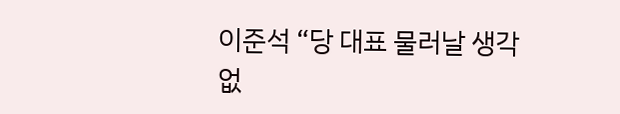이준석 “당 대표 물러날 생각 없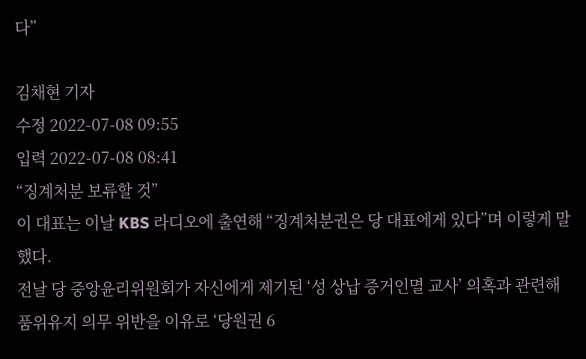다”

김채현 기자
수정 2022-07-08 09:55
입력 2022-07-08 08:41
“징계처분 보류할 것”
이 대표는 이날 KBS 라디오에 출연해 “징계처분권은 당 대표에게 있다”며 이렇게 말했다.
전날 당 중앙윤리위원회가 자신에게 제기된 ‘성 상납 증거인멸 교사’ 의혹과 관련해 품위유지 의무 위반을 이유로 ‘당원권 6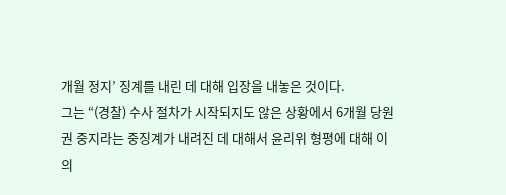개월 정지’ 징계를 내린 데 대해 입장을 내놓은 것이다.
그는 “(경찰) 수사 절차가 시작되지도 않은 상황에서 6개월 당원권 중지라는 중징계가 내려진 데 대해서 윤리위 형평에 대해 이의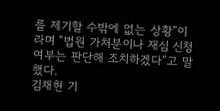를 제기할 수밖에 없는 상황”이라며 “법원 가처분이나 재심 신청 여부는 판단해 조치하겠다”고 말했다.
김채현 기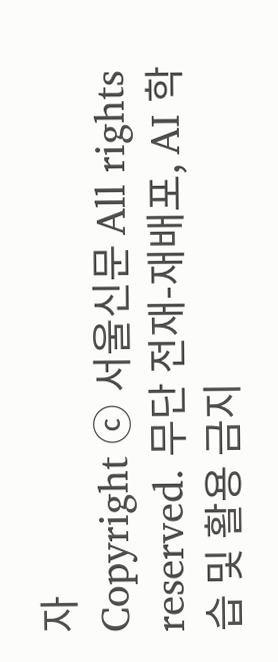자
Copyright ⓒ 서울신문 All rights reserved. 무단 전재-재배포, AI 학습 및 활용 금지